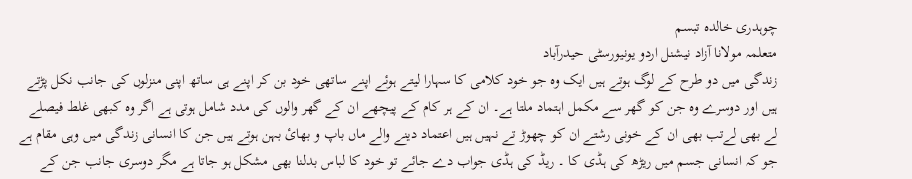چوہدری خالدہ تبسم
متعلمہ مولانا آزاد نیشنل اردو یونیورسٹی حیدرآباد
زندگی میں دو طرح کے لوگ ہوتے ہیں ایک وہ جو خود کلامی کا سہارا لیتے ہوئے اپنے ساتھی خود بن کر اپنے ہی ساتھ اپنی منزلوں کی جانب نکل پڑتے ہیں اور دوسرے وہ جن کو گھر سے مکمل اہتماد ملتا ہے۔ ان کے ہر کام کے پیچھے ان کے گھر والوں کی مدد شامل ہوتی ہے اگر وہ کبھی غلط فیصلے لے بھی لےتب بھی ان کے خونی رشتے ان کو چھوڑ تے نہیں ہیں اعتماد دینے والے ماں باپ و بھائ بہن ہوتے ہیں جن کا انسانی زندگی میں وہی مقام ہے جو کہ انسانی جسم میں ریڑھ کی ہڈی کا ۔ ریڈ کی ہڈی جواب دے جائے تو خود کا لباس بدلنا بھی مشکل ہو جاتا ہے مگر دوسری جانب جن کے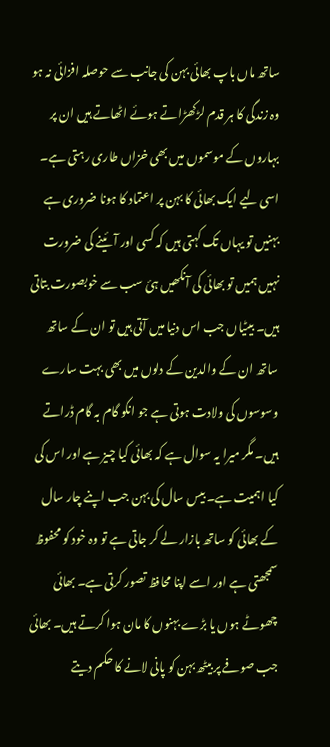ساتھ ماں باپ بھائی بہن کی جانب سے حوصلہ افزائی نہ ہو وہ زندگی کا ہر قدم لڑکھڑاتے ہوئے اٹھاتے ہیں ان پر بہاروں کے موسموں میں بھی خزاں طاری رہتی ہے۔ اسی لیے ایک بھائی کا بہن پر اعتماد کا ہونا ضروری ہے بہنیں تو یہاں تک کہتی ہیں کہ کسی اور آئینے کی ضرورت نہیں ہمیں تو بھائی کی آنکھیں ہئ سب سے خوبصورت بتاتی ہیں۔ بیٹیاں جب اس دنیا میں آتی ہیں تو ان کے ساتھ ساتھ ان کے والدین کے دلوں میں بھی بہت سارے وسوسوں کی ولادت ہوتی ہے جو انکو گام بہ گام ڈراتے ہیں۔ مگر میرا یہ سوال ہے کہ بھائی کیا چیز ہے اور اس کی کیا اہمیت ہے۔ بیس سال کی بہن جب اپنے چار سال کے بھائی کو ساتھ بازار لے کر جاتی ہے تو وہ خود کو محفوظ سمجھتی ہے اور اسے اپنا محافظ تصور کرتی ہے۔ بھائی چھوٹے ہوں یا بڑے بہنوں کا مان ہوا کرتے ہیں۔ بھائی جب صوفے پر بیٹھ بہن کو پانی لانے کا حکم دیتے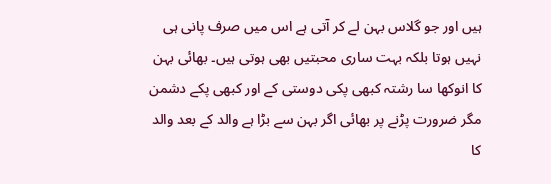ہیں اور جو گلاس بہن لے کر آتی ہے اس میں صرف پانی ہی نہیں ہوتا بلکہ بہت ساری محبتیں بھی ہوتی ہیں۔ بھائی بہن کا انوکھا سا رشتہ کبھی پکی دوستی کے اور کبھی پکے دشمن مگر ضرورت پڑنے پر بھائی اگر بہن سے بڑا ہے والد کے بعد والد کا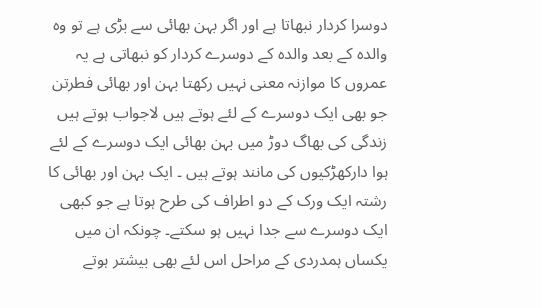دوسرا کردار نبھاتا ہے اور اگر بہن بھائی سے بڑی ہے تو وہ والدہ کے بعد والدہ کے دوسرے کردار کو نبھاتی ہے یہ عمروں کا موازنہ معنی نہیں رکھتا بہن اور بھائی فطرتن جو بھی ایک دوسرے کے لئے ہوتے ہیں لاجواب ہوتے ہیں زندگی کی بھاگ دوڑ میں بہن بھائی ایک دوسرے کے لئے ہوا دارکھڑکیوں کی مانند ہوتے ہیں ۔ ایک بہن اور بھائی کا رشتہ ایک ورک کے دو اطراف کی طرح ہوتا ہے جو کبھی ایک دوسرے سے جدا نہیں ہو سکتے۔ چونکہ ان میں یکساں ہمدردی کے مراحل اس لئے بھی بیشتر ہوتے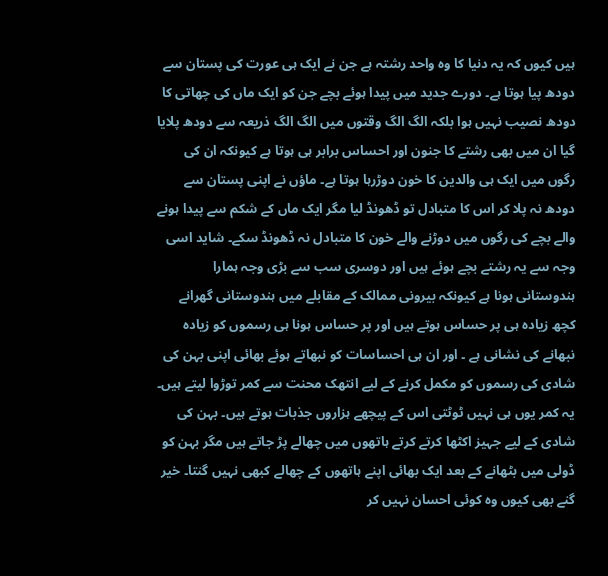ہیں کیوں کہ یہ دنیا کا وہ واحد رشتہ ہے جن نے ایک ہی عورت کی پستان سے دودھ پیا ہوتا ہے۔ دورے جدید میں پیدا ہوئے بچے جن کو ایک ماں کی چھاتی کا دودھ نصیب نہیں ہوا بلکہ الگ الگ وقتوں میں الگ الگ ذریعہ سے دودھ پلایا گیا ان میں بھی رشتے کا جنون اور احساس برابر ہی ہوتا ہے کیونکہ ان کی رگوں میں ایک ہی والدین کا خون دوڑرہا ہوتا ہے۔ ماؤں نے اپنی پستان سے دودھ نہ پلا کر اس کا متبادل تو ڈھونڈ لیا مگر ایک ماں کے شکم سے پیدا ہونے والے بچے کی رگوں میں دوڑنے والے خون کا متبادل نہ ڈھونڈ سکے۔ شاید اسی وجہ سے یہ رشتے بچے ہوئے ہیں اور دوسری سب سے بڑی وجہ ہمارا ہندوستانی ہونا ہے کیونکہ بیرونی ممالک کے مقابلے میں ہندوستانی گھرانے کچھ زیادہ ہی پر حساس ہوتے ہیں اور پر حساس ہونا ہی رسموں کو زیادہ نبھانے کی نشانی ہے ۔ اور ان ہی احساسات کو نبھاتے ہوئے بھائی اپنی بہن کی شادی کی رسموں کو مکمل کرنے کے لیے انتھک محنت سے کمر توڑوا لیتے ہیں۔ یہ کمر یوں ہی نہیں ٹوٹتی اس کے پیچھے ہزاروں جذبات ہوتے ہیں۔ بہن کی شادی کے لیے جہیز اکٹھا کرتے کرتے ہاتھوں میں چھالے پڑ جاتے ہیں مگر بہن کو ڈولی میں بٹھانے کے بعد ایک بھائی اپنے ہاتھوں کے چھالے کبھی نہیں گنتا۔ خیر گنے بھی کیوں وہ کوئی احسان نہیں کر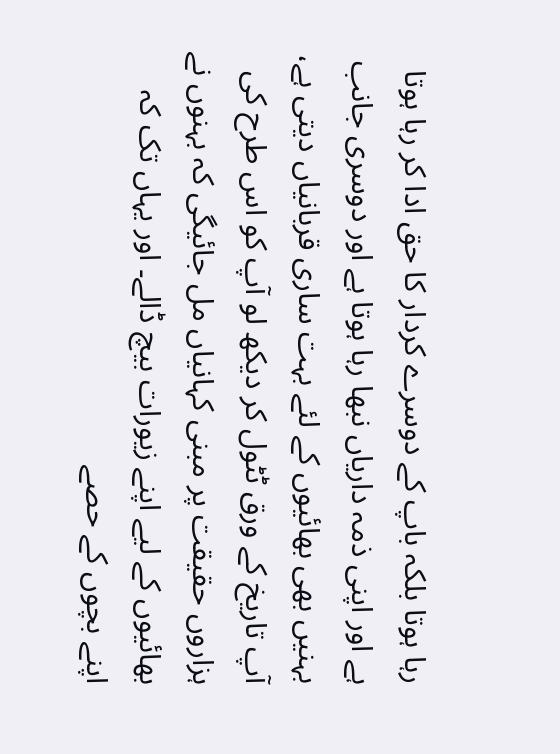رہا ہوتا بلکہ باپ کے دوسرے کردار کا حق ادا کر رہا ہوتا ہے اور اپنی ذمہ داریاں نبھا رہا ہوتا ہے اور دوسری جانب بہنیں بھی بھائیوں کے لئے بہت ساری قربانیاں دیتی ہے، آپ تاریخ کے ورق ٹٹول کر دیکھ لو آپ کو اس طرح کی ہزاروں حقیقت پر مبنی کہانیاں مل جائیگی کہ بہنوں نے بھائیوں کے لیے اپنے زیورات بیچ ڈالے۔ اور یہاں تک کہ اپنے بچوں کے حصے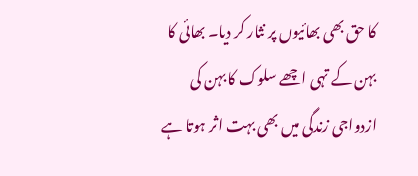کا حق بھی بھائیوں پر نثار کر دیا۔ بھائی کا بہن کے تہی اچھے سلوک کا بہن کی ازدواجی زندگی میں بھی بہت اثر ہوتا ہے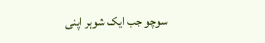سوچو جب ایک شوہر اپنی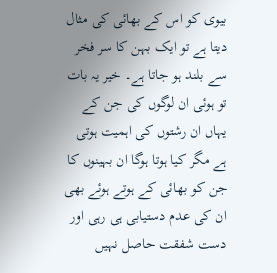بیوی کو اس کے بھائی کی مثال دیتا ہے تو ایک بہن کا سر فخر سے بلند ہو جاتا ہے۔ خیر یہ بات تو ہوئی ان لوگوں کی جن کے یہاں ان رشتوں کی اہمیت ہوتی ہے مگر کیا ہوتا ہوگا ان بہینوں کا جن کو بھائی کے ہوتے ہوئے بھی ان کی عدم دستیابی ہی رہی اور دست شفقت حاصل نہیں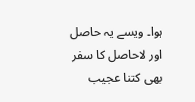ہوا۔ ویسے یہ حاصل اور لاحاصل کا سفر بھی کتنا عجیب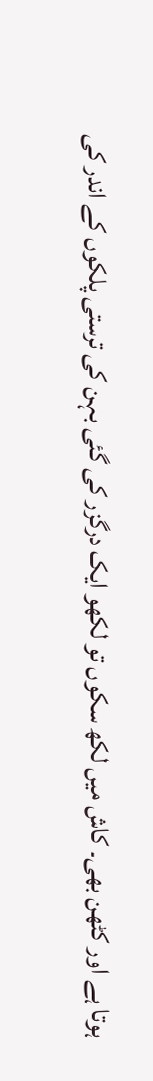ہوتا ہے اور کٹھن بھی۔ کاش میں لکھ سکوں تو لکھو ایک درگزر کی گئی بہن کی ترستی پلکوں کے اندر کی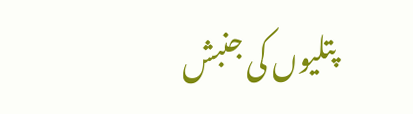پتلیوں کی جنبش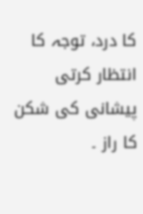کا درد، توجہ کا انتظار کرتی پیشانی کی شکن کا راز ۔